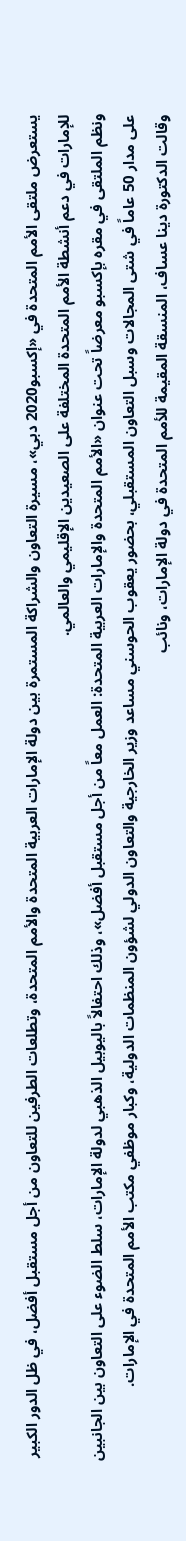يستعرض ملتقى الأمم المتحدة في «إكسبو2020 دبي»، مسيرة التعاون والشراكة المستمرة بين دولة الإمارات العربية المتحدة والأمم المتحدة، وتطلعات الطرفين للتعاون من أجل مستقبل أفضل، في ظل الدور الكبير للإمارات في دعم أنشطة الأمم المتحدة المختلفة على الصعيدين الإقليمي والعالمي.
ونظم الملتقى في مقره بإكسبو معرضاً تحت عنوان «الأمم المتحدة والإمارات العربية المتحدة: العمل معاً من أجل مستقبل أفضل»، وذلك احتفالاً باليوبيل الذهبي لدولة الإمارات، سلط الضوء على التعاون بين الجانبين على مدار 50 عاماً في شتى المجالات وسبل التعاون المستقبلي، بحضور يعقوب الحوسني مساعد وزير الخارجية والتعاون الدولي لشؤون المنظمات الدولية، وكبار موظفي مكتب الأمم المتحدة في الإمارات.
وقالت الدكتورة دينا عساف، المنسقة المقيمة للأمم المتحدة في دولة الإمارات، ونائب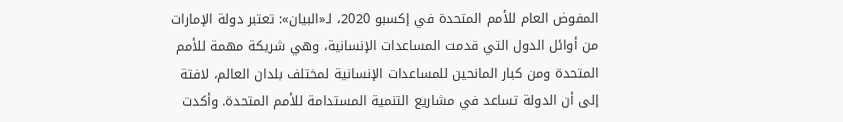المفوض العام للأمم المتحدة في إكسبو 2020، لـ«البيان»: تعتبر دولة الإمارات من أوائل الدول التي قدمت المساعدات الإنسانية، وهي شريكة مهمة للأمم المتحدة ومن كبار المانحين للمساعدات الإنسانية لمختلف بلدان العالم، لافتة إلى أن الدولة تساعد في مشاريع التنمية المستدامة للأمم المتحدة. وأكدت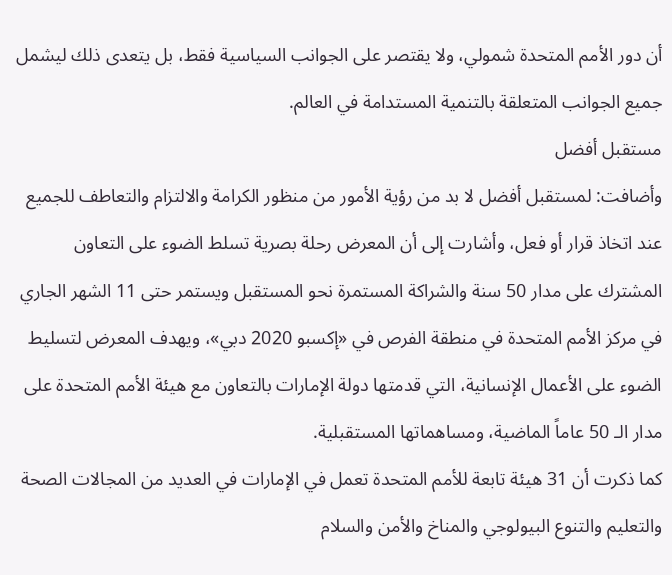أن دور الأمم المتحدة شمولي، ولا يقتصر على الجوانب السياسية فقط، بل يتعدى ذلك ليشمل جميع الجوانب المتعلقة بالتنمية المستدامة في العالم.
مستقبل أفضل
وأضافت: لمستقبل أفضل لا بد من رؤية الأمور من منظور الكرامة والالتزام والتعاطف للجميع عند اتخاذ قرار أو فعل، وأشارت إلى أن المعرض رحلة بصرية تسلط الضوء على التعاون المشترك على مدار 50 سنة والشراكة المستمرة نحو المستقبل ويستمر حتى 11 الشهر الجاري في مركز الأمم المتحدة في منطقة الفرص في «إكسبو 2020 دبي»، ويهدف المعرض لتسليط الضوء على الأعمال الإنسانية، التي قدمتها دولة الإمارات بالتعاون مع هيئة الأمم المتحدة على مدار الـ 50 عاماً الماضية، ومساهماتها المستقبلية.
كما ذكرت أن 31 هيئة تابعة للأمم المتحدة تعمل في الإمارات في العديد من المجالات الصحة والتعليم والتنوع البيولوجي والمناخ والأمن والسلام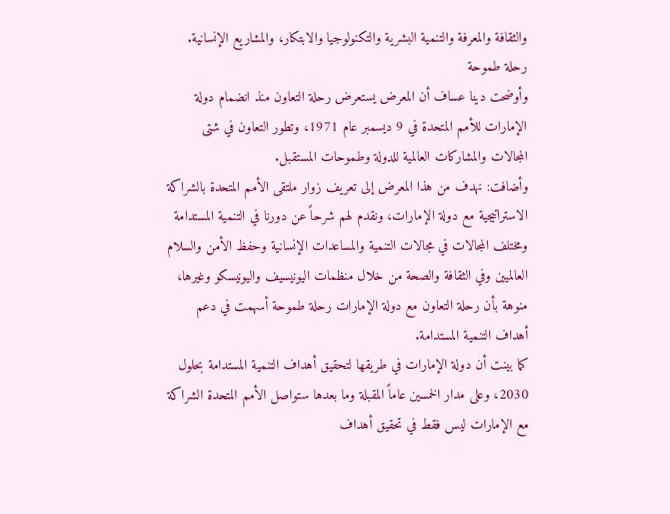والثقافة والمعرفة والتنمية البشرية والتكنولوجيا والابتكار، والمشاريع الإنسانية.
رحلة طموحة
وأوضحت دينا عساف أن المعرض يستعرض رحلة التعاون منذ انضمام دولة الإمارات للأمم المتحدة في 9 ديسمبر عام 1971، وتطور التعاون في شتى المجالات والمشاركات العالمية للدولة وطموحات المستقبل.
وأضافت: نهدف من هذا المعرض إلى تعريف زوار ملتقى الأمم المتحدة بالشراكة الاستراتيجية مع دولة الإمارات، ونقدم لهم شرحاً عن دورنا في التنمية المستدامة ومختلف المجالات في مجالات التنمية والمساعدات الإنسانية وحفظ الأمن والسلام العالميين وفي الثقافة والصحة من خلال منظمات اليونيسيف واليونيسكو وغيرها، منوهة بأن رحلة التعاون مع دولة الإمارات رحلة طموحة أسهمت في دعم أهداف التنمية المستدامة.
كما بينت أن دولة الإمارات في طريقها لتحقيق أهداف التنمية المستدامة بحلول 2030، وعلى مدار الخمسين عاماً المقبلة وما بعدها ستواصل الأمم المتحدة الشراكة مع الإمارات ليس فقط في تحقيق أهداف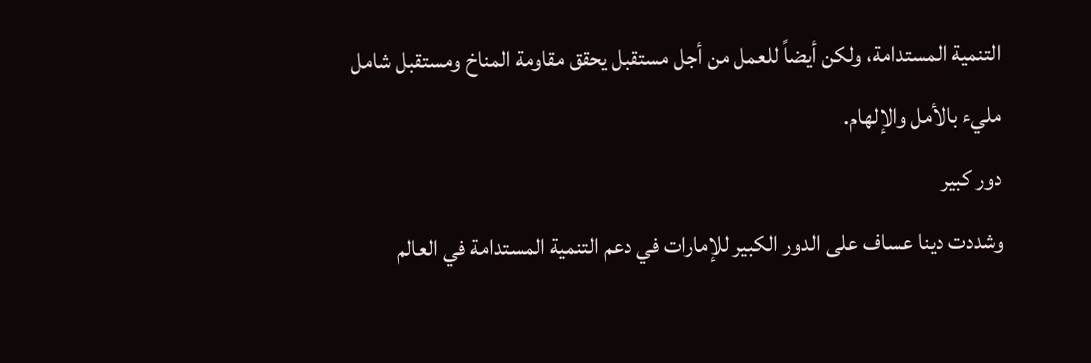التنمية المستدامة، ولكن أيضاً للعمل من أجل مستقبل يحقق مقاومة المناخ ومستقبل شامل مليء بالأمل والإلهام.
دور كبير
وشددت دينا عساف على الدور الكبير للإمارات في دعم التنمية المستدامة في العالم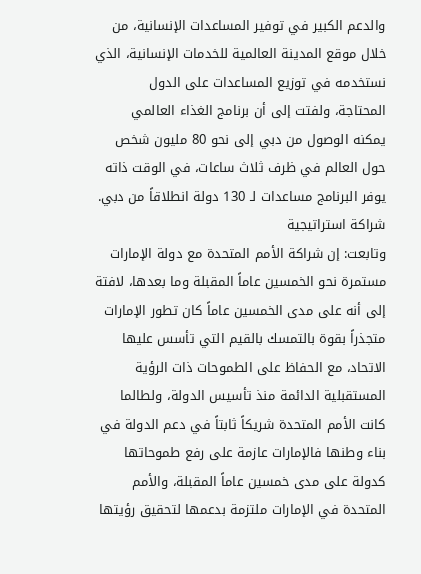والدعم الكبير في توفير المساعدات الإنسانية، من خلال موقع المدينة العالمية للخدمات الإنسانية، الذي نستخدمه في توزيع المساعدات على الدول المحتاجة، ولفتت إلى أن برنامج الغذاء العالمي يمكنه الوصول من دبي إلى نحو 80 مليون شخص حول العالم في ظرف ثلاث ساعات، في الوقت ذاته يوفر البرنامج مساعدات لـ 130 دولة انطلاقاً من دبي.
شراكة استراتيجية
وتابعت: إن شراكة الأمم المتحدة مع دولة الإمارات مستمرة نحو الخمسين عاماً المقبلة وما بعدها، لافتة إلى أنه على مدى الخمسين عاماً كان تطور الإمارات متجذراً بقوة بالتمسك بالقيم التي تأسس عليها الاتحاد، مع الحفاظ على الطموحات ذات الرؤية المستقبلية الدائمة منذ تأسيس الدولة، ولطالما كانت الأمم المتحدة شريكاً ثابتاً في دعم الدولة في بناء وطنها فالإمارات عازمة على رفع طموحاتها كدولة على مدى خمسين عاماً المقبلة، والأمم المتحدة في الإمارات ملتزمة بدعمها لتحقيق رؤيتها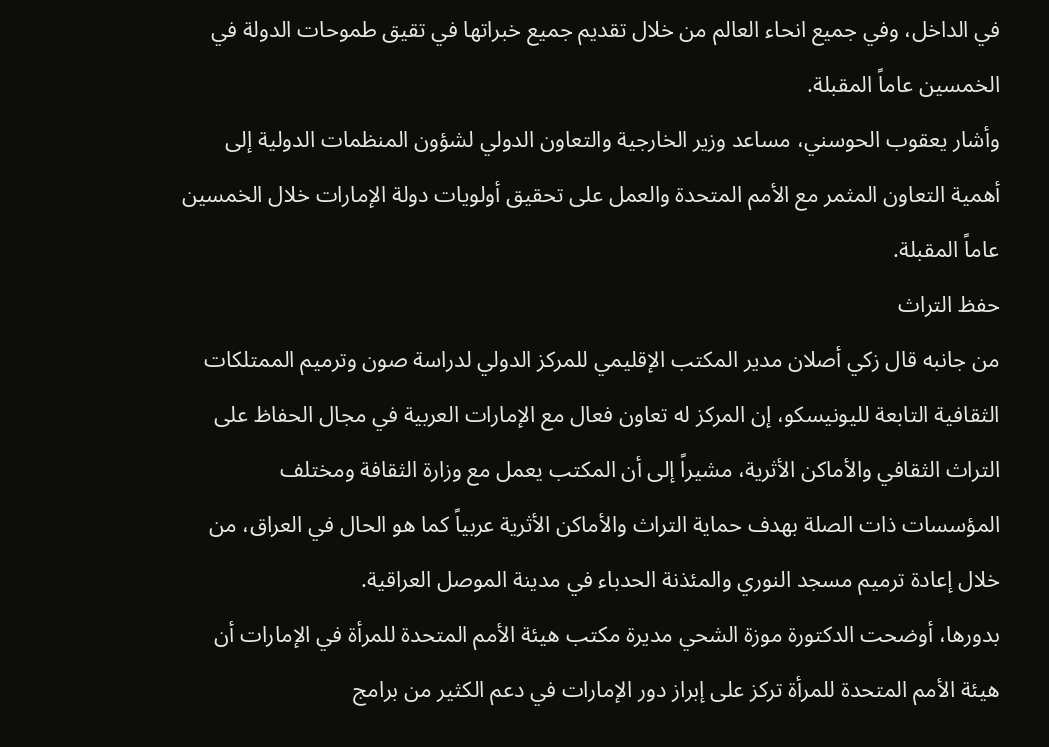في الداخل، وفي جميع انحاء العالم من خلال تقديم جميع خبراتها في تقيق طموحات الدولة في الخمسين عاماً المقبلة.
وأشار يعقوب الحوسني، مساعد وزير الخارجية والتعاون الدولي لشؤون المنظمات الدولية إلى أهمية التعاون المثمر مع الأمم المتحدة والعمل على تحقيق أولويات دولة الإمارات خلال الخمسين عاماً المقبلة.
حفظ التراث
من جانبه قال زكي أصلان مدير المكتب الإقليمي للمركز الدولي لدراسة صون وترميم الممتلكات الثقافية التابعة لليونيسكو، إن المركز له تعاون فعال مع الإمارات العربية في مجال الحفاظ على التراث الثقافي والأماكن الأثرية، مشيراً إلى أن المكتب يعمل مع وزارة الثقافة ومختلف المؤسسات ذات الصلة بهدف حماية التراث والأماكن الأثرية عربياً كما هو الحال في العراق، من خلال إعادة ترميم مسجد النوري والمئذنة الحدباء في مدينة الموصل العراقية.
بدورها، أوضحت الدكتورة موزة الشحي مديرة مكتب هيئة الأمم المتحدة للمرأة في الإمارات أن هيئة الأمم المتحدة للمرأة تركز على إبراز دور الإمارات في دعم الكثير من برامج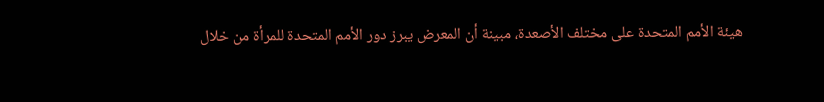هيئة الأمم المتحدة على مختلف الأصعدة، مبينة أن المعرض يبرز دور الأمم المتحدة للمرأة من خلال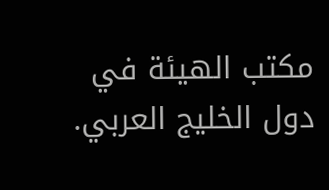مكتب الهيئة في دول الخليج العربي.